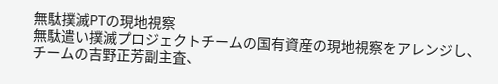無駄撲滅PTの現地視察
無駄遣い撲滅プロジェクトチームの国有資産の現地視察をアレンジし、
チームの吉野正芳副主査、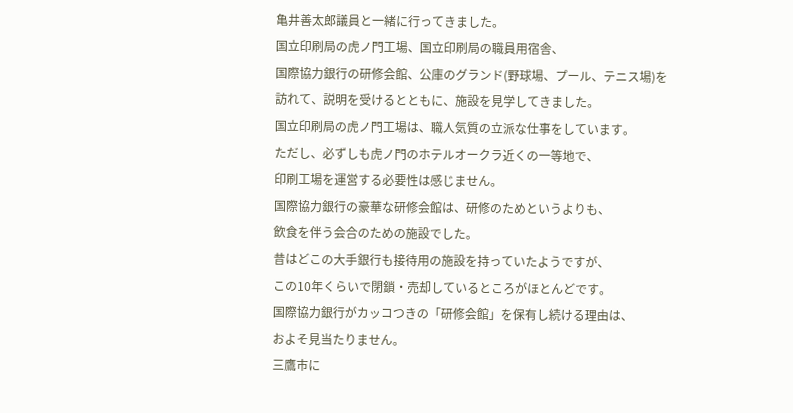亀井善太郎議員と一緒に行ってきました。
国立印刷局の虎ノ門工場、国立印刷局の職員用宿舎、
国際協力銀行の研修会館、公庫のグランド(野球場、プール、テニス場)を
訪れて、説明を受けるとともに、施設を見学してきました。
国立印刷局の虎ノ門工場は、職人気質の立派な仕事をしています。
ただし、必ずしも虎ノ門のホテルオークラ近くの一等地で、
印刷工場を運営する必要性は感じません。
国際協力銀行の豪華な研修会館は、研修のためというよりも、
飲食を伴う会合のための施設でした。
昔はどこの大手銀行も接待用の施設を持っていたようですが、
この10年くらいで閉鎖・売却しているところがほとんどです。
国際協力銀行がカッコつきの「研修会館」を保有し続ける理由は、
およそ見当たりません。
三鷹市に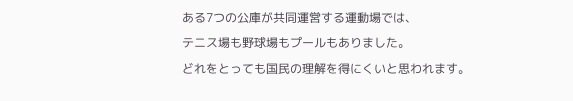ある7つの公庫が共同運営する運動場では、
テニス場も野球場もプールもありました。
どれをとっても国民の理解を得にくいと思われます。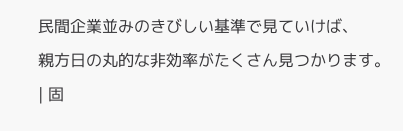民間企業並みのきびしい基準で見ていけば、
親方日の丸的な非効率がたくさん見つかります。
| 固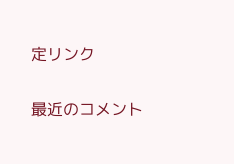定リンク

最近のコメント